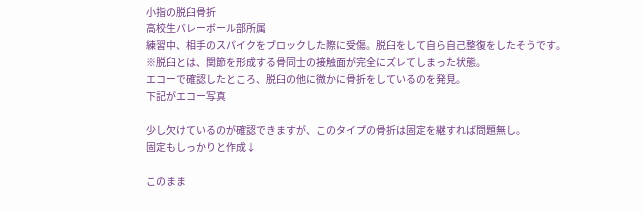小指の脱臼骨折
高校生バレーボール部所属
練習中、相手のスパイクをブロックした際に受傷。脱臼をして自ら自己整復をしたそうです。
※脱臼とは、関節を形成する骨同士の接触面が完全にズレてしまった状態。
エコーで確認したところ、脱臼の他に微かに骨折をしているのを発見。
下記がエコー写真

少し欠けているのが確認できますが、このタイプの骨折は固定を継すれば問題無し。
固定もしっかりと作成↓

このまま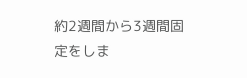約2週間から3週間固定をしま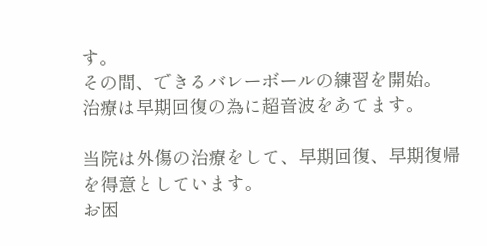す。
その間、できるバレーボールの練習を開始。
治療は早期回復の為に超音波をあてます。

当院は外傷の治療をして、早期回復、早期復帰を得意としています。
お困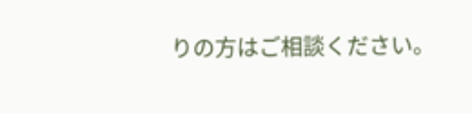りの方はご相談ください。